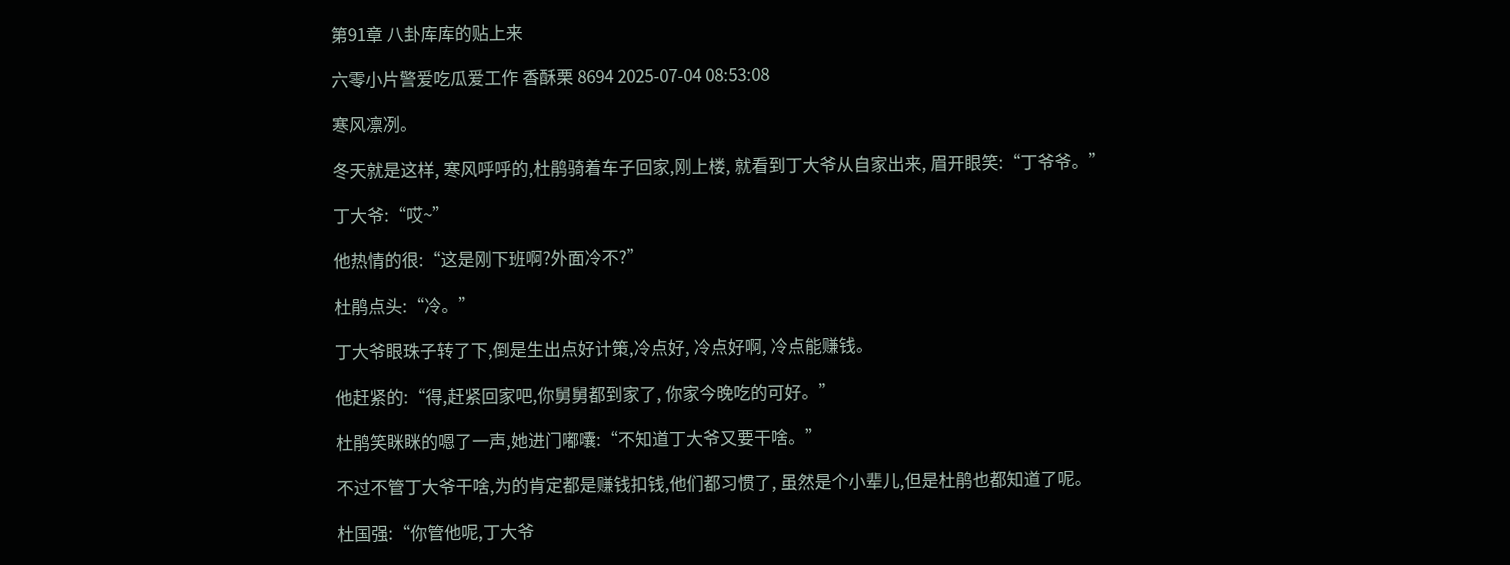第91章 八卦库库的贴上来

六零小片警爱吃瓜爱工作 香酥栗 8694 2025-07-04 08:53:08

寒风凛冽。

冬天就是这样, 寒风呼呼的,杜鹃骑着车子回家,刚上楼, 就看到丁大爷从自家出来, 眉开眼笑:“丁爷爷。”

丁大爷:“哎~”

他热情的很:“这是刚下班啊?外面冷不?”

杜鹃点头:“冷。”

丁大爷眼珠子转了下,倒是生出点好计策,冷点好, 冷点好啊, 冷点能赚钱。

他赶紧的:“得,赶紧回家吧,你舅舅都到家了, 你家今晚吃的可好。”

杜鹃笑眯眯的嗯了一声,她进门嘟囔:“不知道丁大爷又要干啥。”

不过不管丁大爷干啥,为的肯定都是赚钱扣钱,他们都习惯了, 虽然是个小辈儿,但是杜鹃也都知道了呢。

杜国强:“你管他呢,丁大爷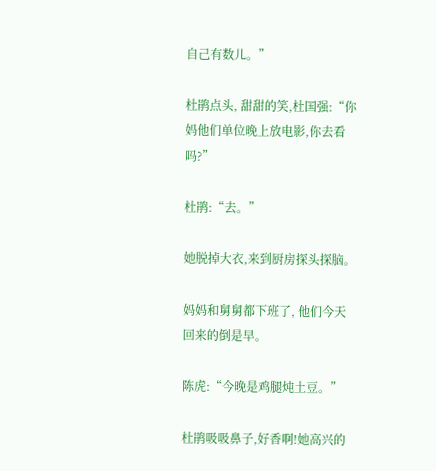自己有数儿。”

杜鹃点头, 甜甜的笑,杜国强:“你妈他们单位晚上放电影,你去看吗?”

杜鹃:“去。”

她脱掉大衣,来到厨房探头探脑。

妈妈和舅舅都下班了, 他们今天回来的倒是早。

陈虎:“今晚是鸡腿炖土豆。”

杜鹃吸吸鼻子,好香啊!她高兴的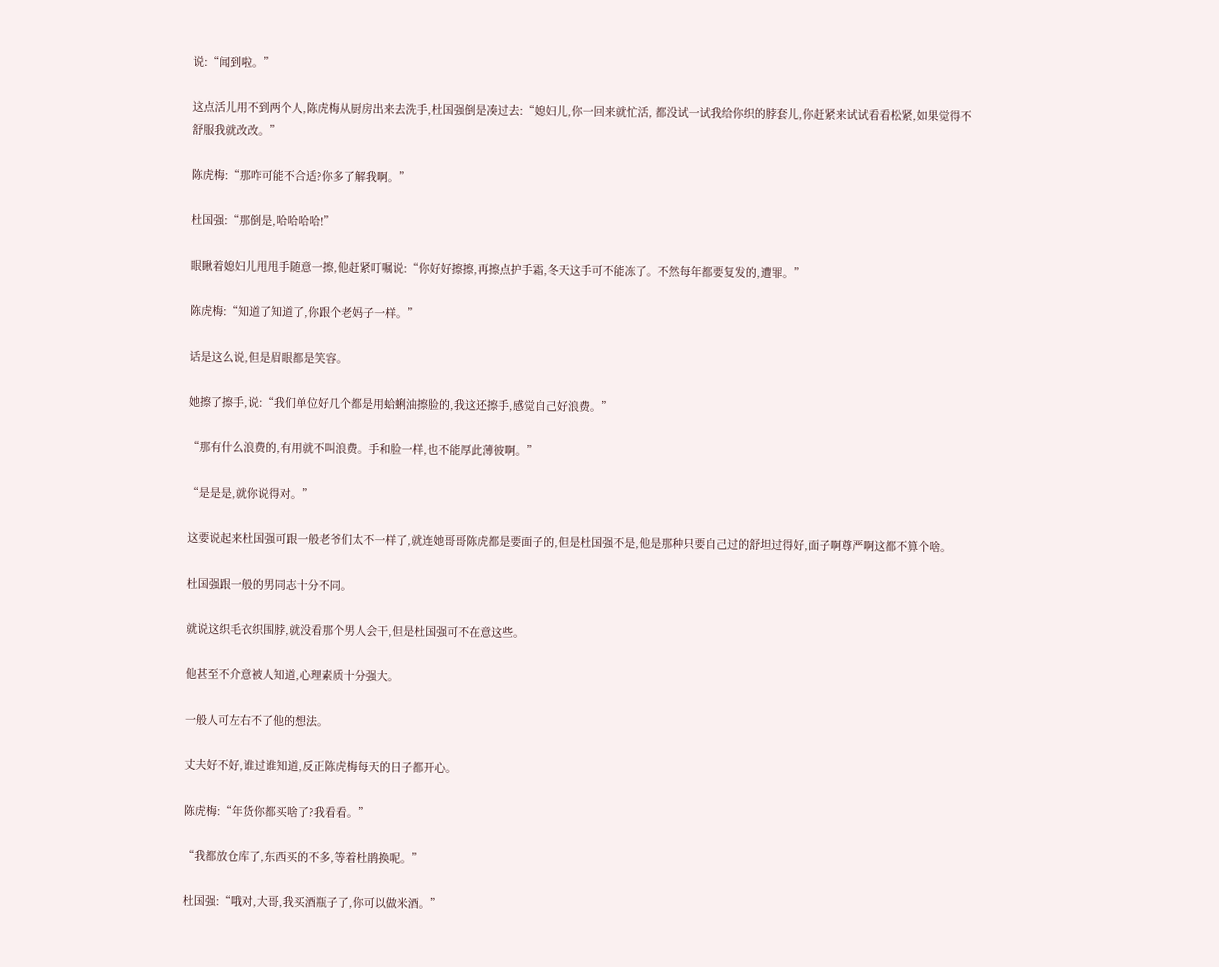说:“闻到啦。”

这点活儿用不到两个人,陈虎梅从厨房出来去洗手,杜国强倒是凑过去:“媳妇儿,你一回来就忙活, 都没试一试我给你织的脖套儿,你赶紧来试试看看松紧,如果觉得不舒服我就改改。”

陈虎梅:“那咋可能不合适?你多了解我啊。”

杜国强:“那倒是,哈哈哈哈!”

眼瞅着媳妇儿甩甩手随意一擦,他赶紧叮嘱说:“你好好擦擦,再擦点护手霜,冬天这手可不能冻了。不然每年都要复发的,遭罪。”

陈虎梅:“知道了知道了,你跟个老妈子一样。”

话是这么说,但是眉眼都是笑容。

她擦了擦手,说:“我们单位好几个都是用蛤蜊油擦脸的,我这还擦手,感觉自己好浪费。”

“那有什么浪费的,有用就不叫浪费。手和脸一样,也不能厚此薄彼啊。”

“是是是,就你说得对。”

这要说起来杜国强可跟一般老爷们太不一样了,就连她哥哥陈虎都是要面子的,但是杜国强不是,他是那种只要自己过的舒坦过得好,面子啊尊严啊这都不算个啥。

杜国强跟一般的男同志十分不同。

就说这织毛衣织围脖,就没看那个男人会干,但是杜国强可不在意这些。

他甚至不介意被人知道,心理素质十分强大。

一般人可左右不了他的想法。

丈夫好不好,谁过谁知道,反正陈虎梅每天的日子都开心。

陈虎梅:“年货你都买啥了?我看看。”

“我都放仓库了,东西买的不多,等着杜鹃换呢。”

杜国强:“哦对,大哥,我买酒瓶子了,你可以做米酒。”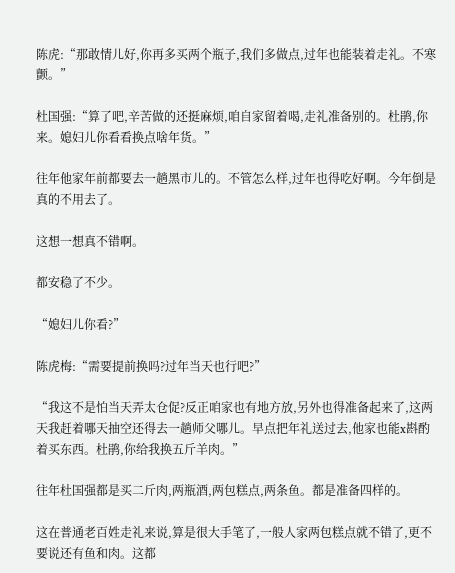陈虎:“那敢情儿好,你再多买两个瓶子,我们多做点,过年也能装着走礼。不寒颤。”

杜国强:“算了吧,辛苦做的还挺麻烦,咱自家留着喝,走礼准备别的。杜鹃,你来。媳妇儿你看看换点啥年货。”

往年他家年前都要去一趟黑市儿的。不管怎么样,过年也得吃好啊。今年倒是真的不用去了。

这想一想真不错啊。

都安稳了不少。

“媳妇儿你看?”

陈虎梅:“需要提前换吗?过年当天也行吧?”

“我这不是怕当天弄太仓促?反正咱家也有地方放,另外也得准备起来了,这两天我赶着哪天抽空还得去一趟师父哪儿。早点把年礼送过去,他家也能x斟酌着买东西。杜鹃,你给我换五斤羊肉。”

往年杜国强都是买二斤肉,两瓶酒,两包糕点,两条鱼。都是准备四样的。

这在普通老百姓走礼来说,算是很大手笔了,一般人家两包糕点就不错了,更不要说还有鱼和肉。这都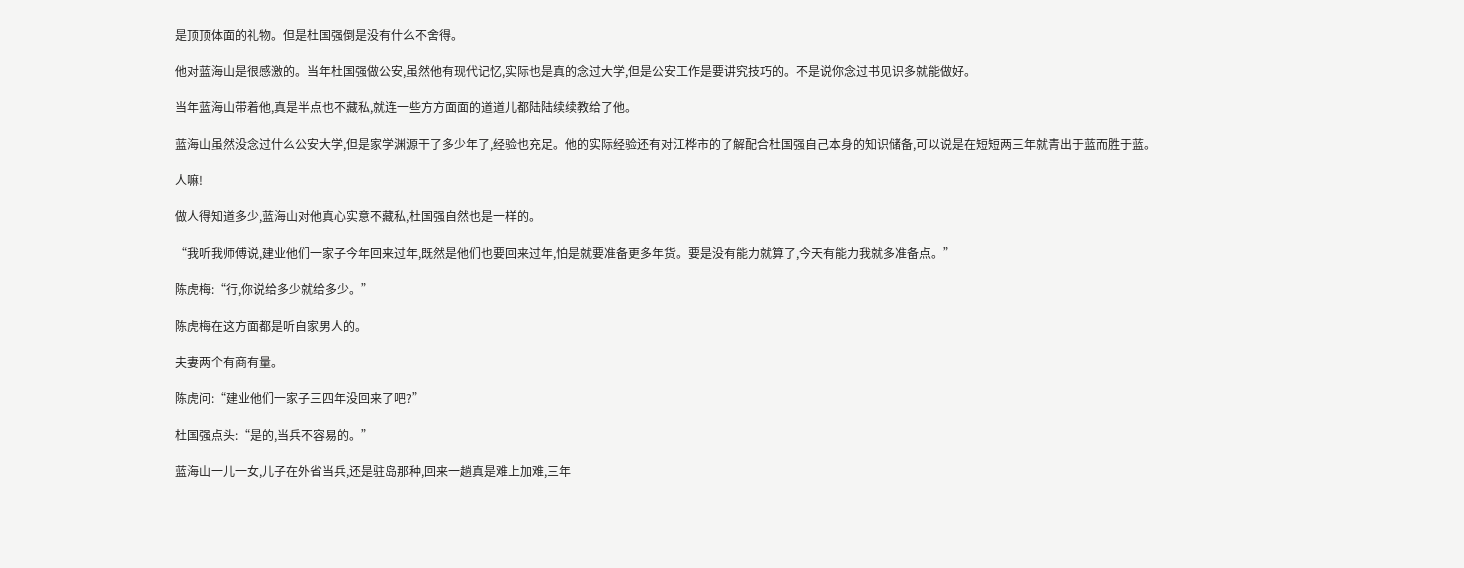是顶顶体面的礼物。但是杜国强倒是没有什么不舍得。

他对蓝海山是很感激的。当年杜国强做公安,虽然他有现代记忆,实际也是真的念过大学,但是公安工作是要讲究技巧的。不是说你念过书见识多就能做好。

当年蓝海山带着他,真是半点也不藏私,就连一些方方面面的道道儿都陆陆续续教给了他。

蓝海山虽然没念过什么公安大学,但是家学渊源干了多少年了,经验也充足。他的实际经验还有对江桦市的了解配合杜国强自己本身的知识储备,可以说是在短短两三年就青出于蓝而胜于蓝。

人嘛!

做人得知道多少,蓝海山对他真心实意不藏私,杜国强自然也是一样的。

“我听我师傅说,建业他们一家子今年回来过年,既然是他们也要回来过年,怕是就要准备更多年货。要是没有能力就算了,今天有能力我就多准备点。”

陈虎梅:“行,你说给多少就给多少。”

陈虎梅在这方面都是听自家男人的。

夫妻两个有商有量。

陈虎问:“建业他们一家子三四年没回来了吧?”

杜国强点头:“是的,当兵不容易的。”

蓝海山一儿一女,儿子在外省当兵,还是驻岛那种,回来一趟真是难上加难,三年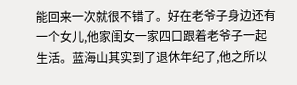能回来一次就很不错了。好在老爷子身边还有一个女儿,他家闺女一家四口跟着老爷子一起生活。蓝海山其实到了退休年纪了,他之所以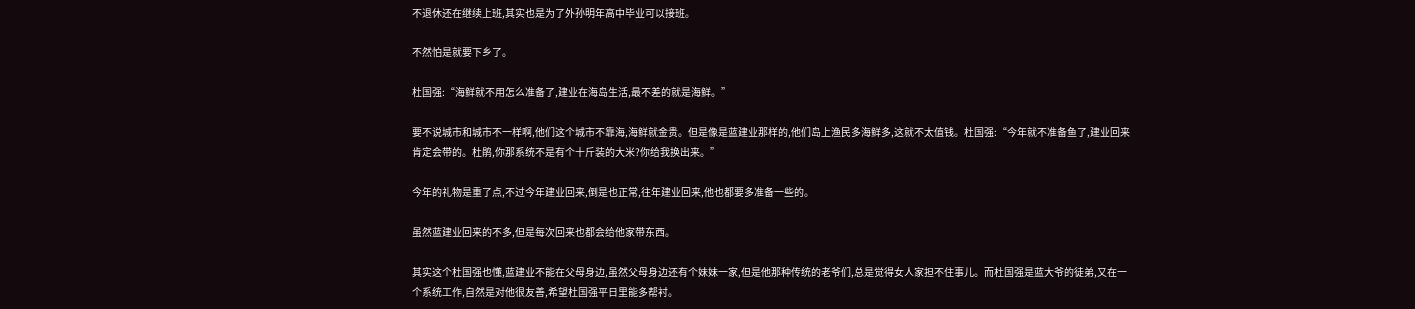不退休还在继续上班,其实也是为了外孙明年高中毕业可以接班。

不然怕是就要下乡了。

杜国强:“海鲜就不用怎么准备了,建业在海岛生活,最不差的就是海鲜。”

要不说城市和城市不一样啊,他们这个城市不靠海,海鲜就金贵。但是像是蓝建业那样的,他们岛上渔民多海鲜多,这就不太值钱。杜国强:“今年就不准备鱼了,建业回来肯定会带的。杜鹃,你那系统不是有个十斤装的大米?你给我换出来。”

今年的礼物是重了点,不过今年建业回来,倒是也正常,往年建业回来,他也都要多准备一些的。

虽然蓝建业回来的不多,但是每次回来也都会给他家带东西。

其实这个杜国强也懂,蓝建业不能在父母身边,虽然父母身边还有个妹妹一家,但是他那种传统的老爷们,总是觉得女人家担不住事儿。而杜国强是蓝大爷的徒弟,又在一个系统工作,自然是对他很友善,希望杜国强平日里能多帮衬。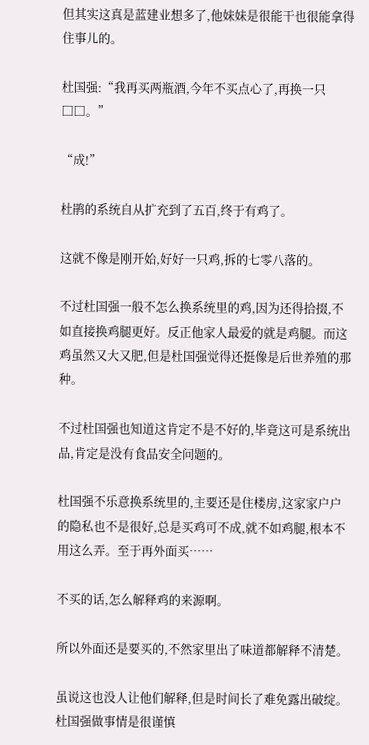但其实这真是蓝建业想多了,他妹妹是很能干也很能拿得住事儿的。

杜国强:“我再买两瓶酒,今年不买点心了,再换一只□□。”

“成!”

杜鹃的系统自从扩充到了五百,终于有鸡了。

这就不像是刚开始,好好一只鸡,拆的七零八落的。

不过杜国强一般不怎么换系统里的鸡,因为还得拾掇,不如直接换鸡腿更好。反正他家人最爱的就是鸡腿。而这鸡虽然又大又肥,但是杜国强觉得还挺像是后世养殖的那种。

不过杜国强也知道这肯定不是不好的,毕竟这可是系统出品,肯定是没有食品安全问题的。

杜国强不乐意换系统里的,主要还是住楼房,这家家户户的隐私也不是很好,总是买鸡可不成,就不如鸡腿,根本不用这么弄。至于再外面买……

不买的话,怎么解释鸡的来源啊。

所以外面还是要买的,不然家里出了味道都解释不清楚。

虽说这也没人让他们解释,但是时间长了难免露出破绽。杜国强做事情是很谨慎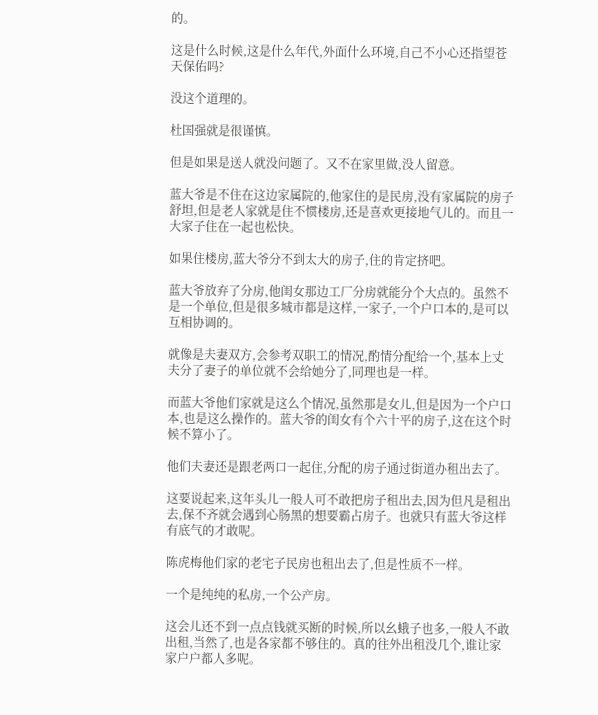的。

这是什么时候,这是什么年代,外面什么环境,自己不小心还指望苍天保佑吗?

没这个道理的。

杜国强就是很谨慎。

但是如果是送人就没问题了。又不在家里做,没人留意。

蓝大爷是不住在这边家属院的,他家住的是民房,没有家属院的房子舒坦,但是老人家就是住不惯楼房,还是喜欢更接地气儿的。而且一大家子住在一起也松快。

如果住楼房,蓝大爷分不到太大的房子,住的肯定挤吧。

蓝大爷放弃了分房,他闺女那边工厂分房就能分个大点的。虽然不是一个单位,但是很多城市都是这样,一家子,一个户口本的,是可以互相协调的。

就像是夫妻双方,会参考双职工的情况,酌情分配给一个,基本上丈夫分了妻子的单位就不会给她分了,同理也是一样。

而蓝大爷他们家就是这么个情况,虽然那是女儿,但是因为一个户口本,也是这么操作的。蓝大爷的闺女有个六十平的房子,这在这个时候不算小了。

他们夫妻还是跟老两口一起住,分配的房子通过街道办租出去了。

这要说起来,这年头儿一般人可不敢把房子租出去,因为但凡是租出去,保不齐就会遇到心肠黑的想要霸占房子。也就只有蓝大爷这样有底气的才敢呢。

陈虎梅他们家的老宅子民房也租出去了,但是性质不一样。

一个是纯纯的私房,一个公产房。

这会儿还不到一点点钱就买断的时候,所以幺蛾子也多,一般人不敢出租,当然了,也是各家都不够住的。真的往外出租没几个,谁让家家户户都人多呢。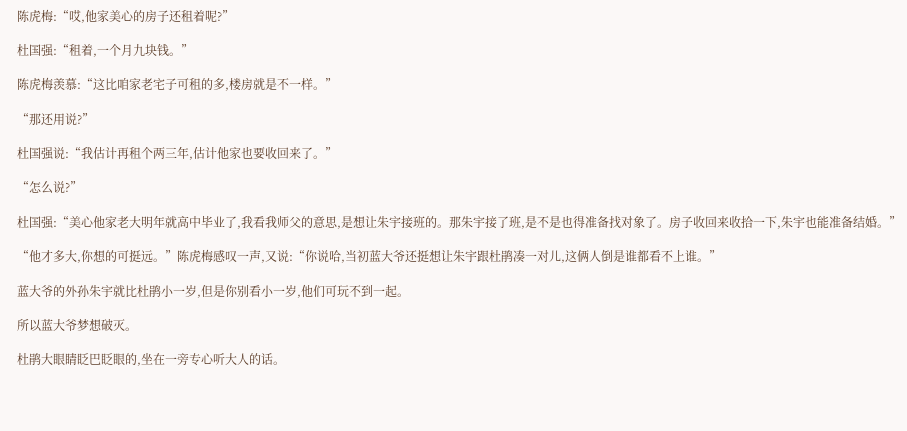陈虎梅:“哎,他家美心的房子还租着呢?”

杜国强:“租着,一个月九块钱。”

陈虎梅羡慕:“这比咱家老宅子可租的多,楼房就是不一样。”

“那还用说?”

杜国强说:“我估计再租个两三年,估计他家也要收回来了。”

“怎么说?”

杜国强:“美心他家老大明年就高中毕业了,我看我师父的意思,是想让朱宇接班的。那朱宇接了班,是不是也得准备找对象了。房子收回来收拾一下,朱宇也能准备结婚。”

“他才多大,你想的可挺远。”陈虎梅感叹一声,又说:“你说哈,当初蓝大爷还挺想让朱宇跟杜鹃凑一对儿,这俩人倒是谁都看不上谁。”

蓝大爷的外孙朱宇就比杜鹃小一岁,但是你别看小一岁,他们可玩不到一起。

所以蓝大爷梦想破灭。

杜鹃大眼睛眨巴眨眼的,坐在一旁专心听大人的话。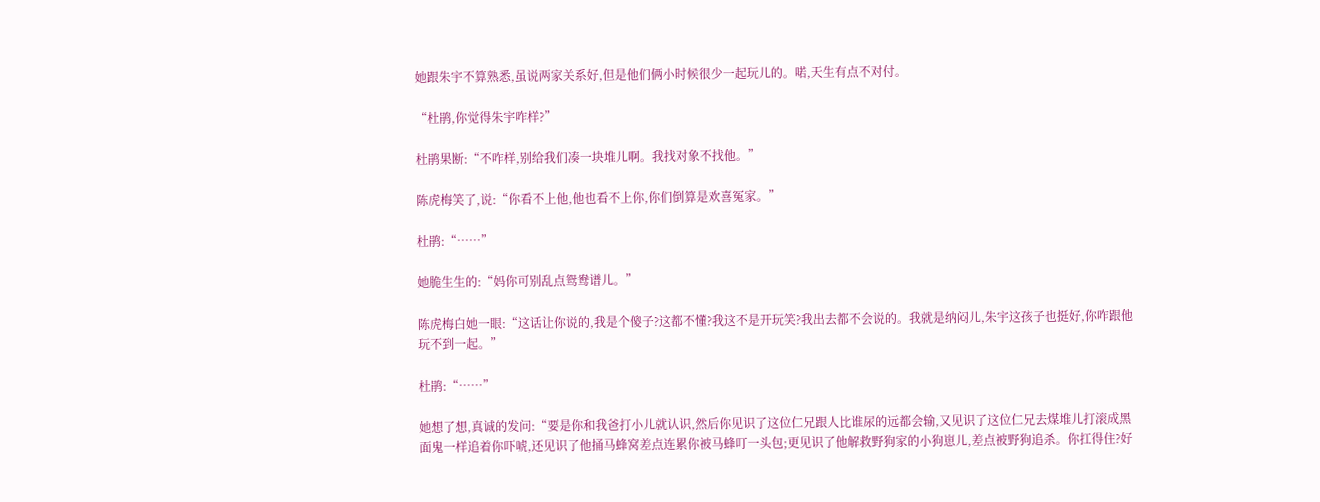她跟朱宇不算熟悉,虽说两家关系好,但是他们俩小时候很少一起玩儿的。喏,天生有点不对付。

“杜鹃,你觉得朱宇咋样?”

杜鹃果断:“不咋样,别给我们凑一块堆儿啊。我找对象不找他。”

陈虎梅笑了,说:“你看不上他,他也看不上你,你们倒算是欢喜冤家。”

杜鹃:“……”

她脆生生的:“妈你可别乱点鸳鸯谱儿。”

陈虎梅白她一眼:“这话让你说的,我是个傻子?这都不懂?我这不是开玩笑?我出去都不会说的。我就是纳闷儿,朱宇这孩子也挺好,你咋跟他玩不到一起。”

杜鹃:“……”

她想了想,真诚的发问:“要是你和我爸打小儿就认识,然后你见识了这位仁兄跟人比谁尿的远都会输,又见识了这位仁兄去煤堆儿打滚成黑面鬼一样追着你吓唬,还见识了他捅马蜂窝差点连累你被马蜂叮一头包;更见识了他解救野狗家的小狗崽儿,差点被野狗追杀。你扛得住?好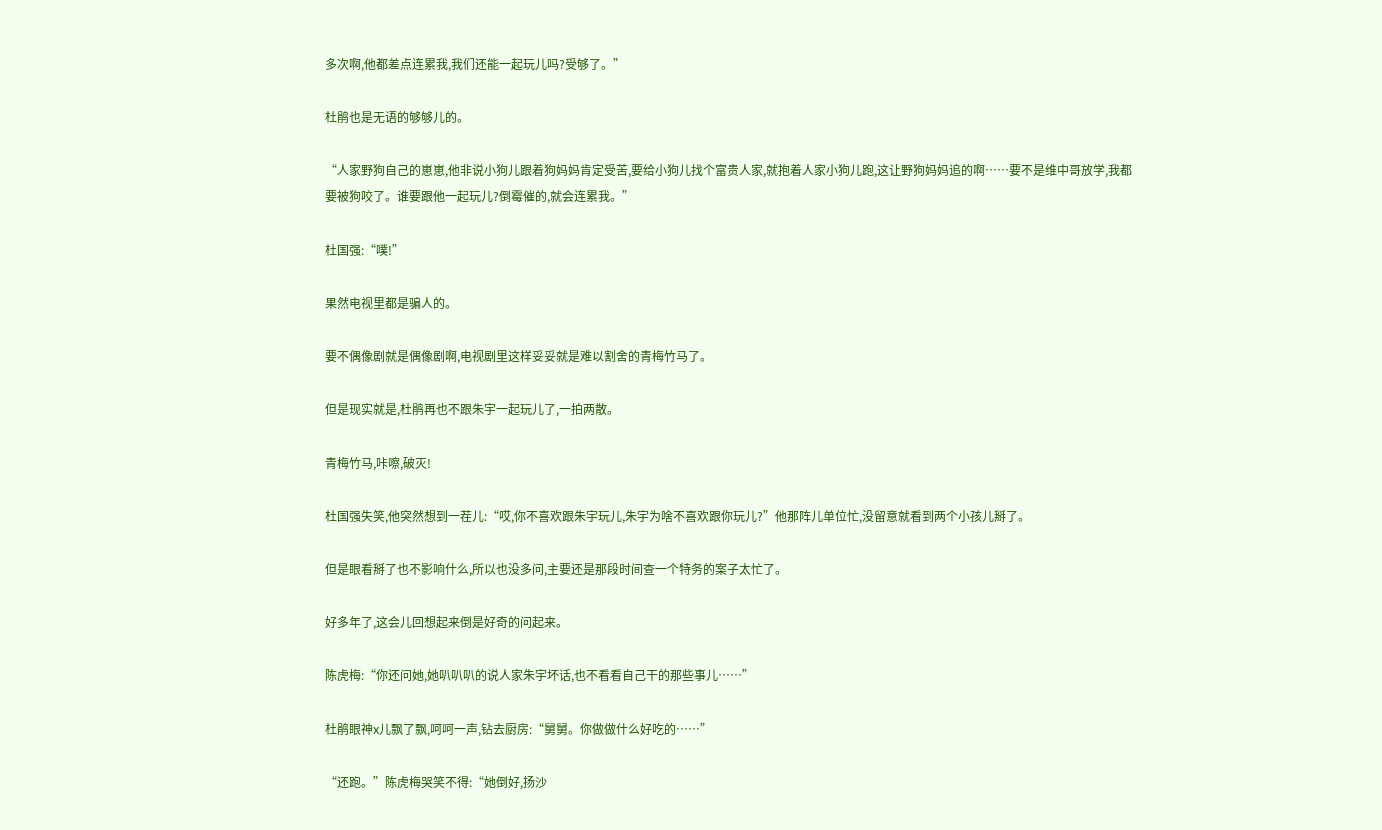多次啊,他都差点连累我,我们还能一起玩儿吗?受够了。”

杜鹃也是无语的够够儿的。

“人家野狗自己的崽崽,他非说小狗儿跟着狗妈妈肯定受苦,要给小狗儿找个富贵人家,就抱着人家小狗儿跑,这让野狗妈妈追的啊……要不是维中哥放学,我都要被狗咬了。谁要跟他一起玩儿?倒霉催的,就会连累我。”

杜国强:“噗!”

果然电视里都是骗人的。

要不偶像剧就是偶像剧啊,电视剧里这样妥妥就是难以割舍的青梅竹马了。

但是现实就是,杜鹃再也不跟朱宇一起玩儿了,一拍两散。

青梅竹马,咔嚓,破灭!

杜国强失笑,他突然想到一茬儿:“哎,你不喜欢跟朱宇玩儿,朱宇为啥不喜欢跟你玩儿?”他那阵儿单位忙,没留意就看到两个小孩儿掰了。

但是眼看掰了也不影响什么,所以也没多问,主要还是那段时间查一个特务的案子太忙了。

好多年了,这会儿回想起来倒是好奇的问起来。

陈虎梅:“你还问她,她叭叭叭的说人家朱宇坏话,也不看看自己干的那些事儿……”

杜鹃眼神x儿飘了飘,呵呵一声,钻去厨房:“舅舅。你做做什么好吃的……”

“还跑。”陈虎梅哭笑不得:“她倒好,扬沙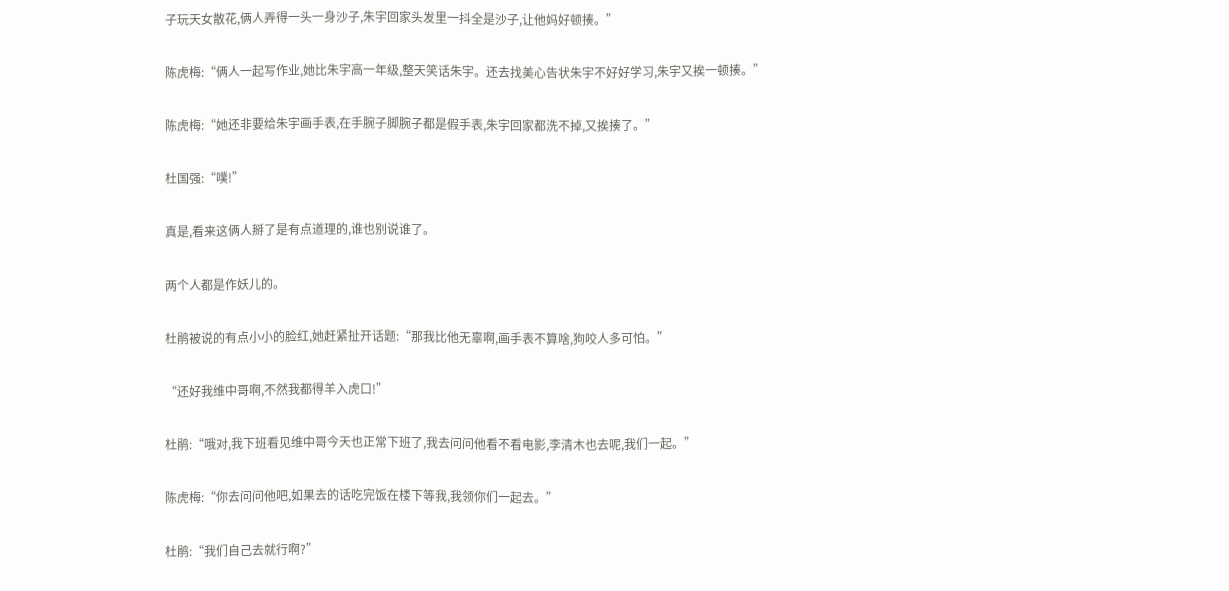子玩天女散花,俩人弄得一头一身沙子,朱宇回家头发里一抖全是沙子,让他妈好顿揍。”

陈虎梅:“俩人一起写作业,她比朱宇高一年级,整天笑话朱宇。还去找美心告状朱宇不好好学习,朱宇又挨一顿揍。”

陈虎梅:“她还非要给朱宇画手表,在手腕子脚腕子都是假手表,朱宇回家都洗不掉,又挨揍了。”

杜国强:“噗!”

真是,看来这俩人掰了是有点道理的,谁也别说谁了。

两个人都是作妖儿的。

杜鹃被说的有点小小的脸红,她赶紧扯开话题:“那我比他无辜啊,画手表不算啥,狗咬人多可怕。”

“还好我维中哥啊,不然我都得羊入虎口!”

杜鹃:“哦对,我下班看见维中哥今天也正常下班了,我去问问他看不看电影,李清木也去呢,我们一起。”

陈虎梅:“你去问问他吧,如果去的话吃完饭在楼下等我,我领你们一起去。”

杜鹃:“我们自己去就行啊?”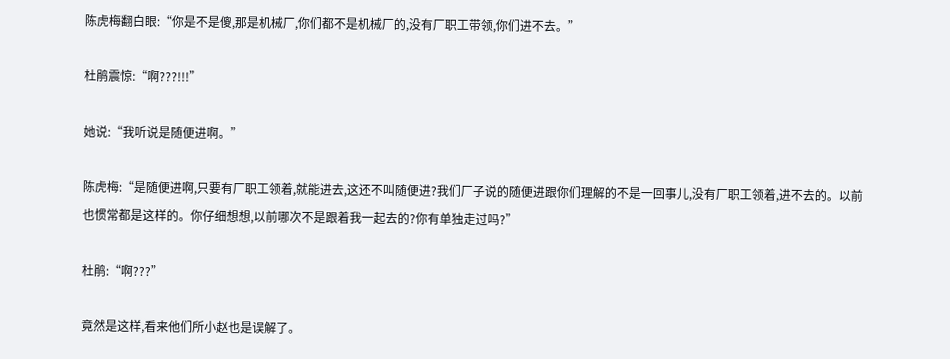陈虎梅翻白眼:“你是不是傻,那是机械厂,你们都不是机械厂的,没有厂职工带领,你们进不去。”

杜鹃震惊:“啊???!!!”

她说:“我听说是随便进啊。”

陈虎梅:“是随便进啊,只要有厂职工领着,就能进去,这还不叫随便进?我们厂子说的随便进跟你们理解的不是一回事儿,没有厂职工领着,进不去的。以前也惯常都是这样的。你仔细想想,以前哪次不是跟着我一起去的?你有单独走过吗?”

杜鹃:“啊???”

竟然是这样,看来他们所小赵也是误解了。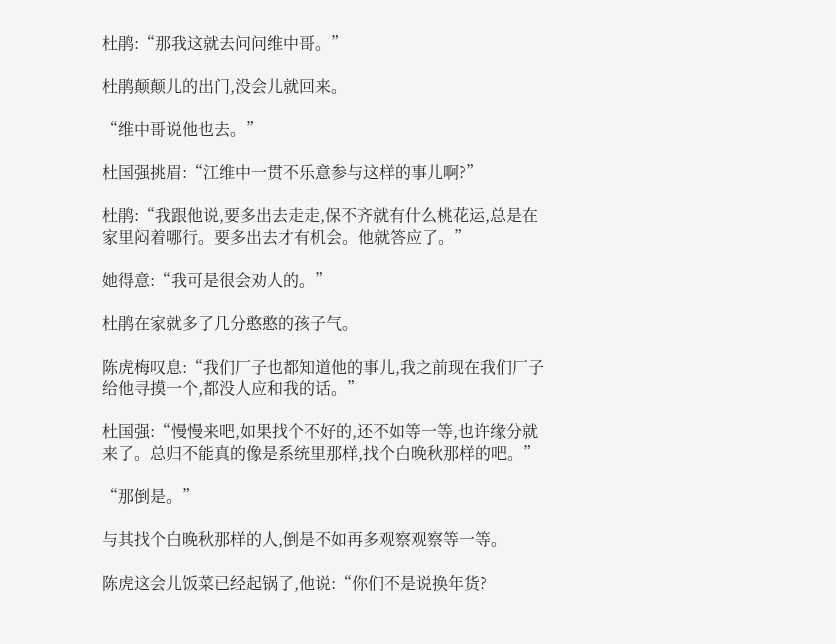杜鹃:“那我这就去问问维中哥。”

杜鹃颠颠儿的出门,没会儿就回来。

“维中哥说他也去。”

杜国强挑眉:“江维中一贯不乐意参与这样的事儿啊?”

杜鹃:“我跟他说,要多出去走走,保不齐就有什么桃花运,总是在家里闷着哪行。要多出去才有机会。他就答应了。”

她得意:“我可是很会劝人的。”

杜鹃在家就多了几分憨憨的孩子气。

陈虎梅叹息:“我们厂子也都知道他的事儿,我之前现在我们厂子给他寻摸一个,都没人应和我的话。”

杜国强:“慢慢来吧,如果找个不好的,还不如等一等,也许缘分就来了。总归不能真的像是系统里那样,找个白晚秋那样的吧。”

“那倒是。”

与其找个白晚秋那样的人,倒是不如再多观察观察等一等。

陈虎这会儿饭菜已经起锅了,他说:“你们不是说换年货?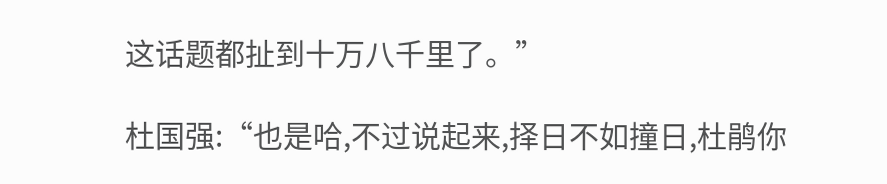这话题都扯到十万八千里了。”

杜国强:“也是哈,不过说起来,择日不如撞日,杜鹃你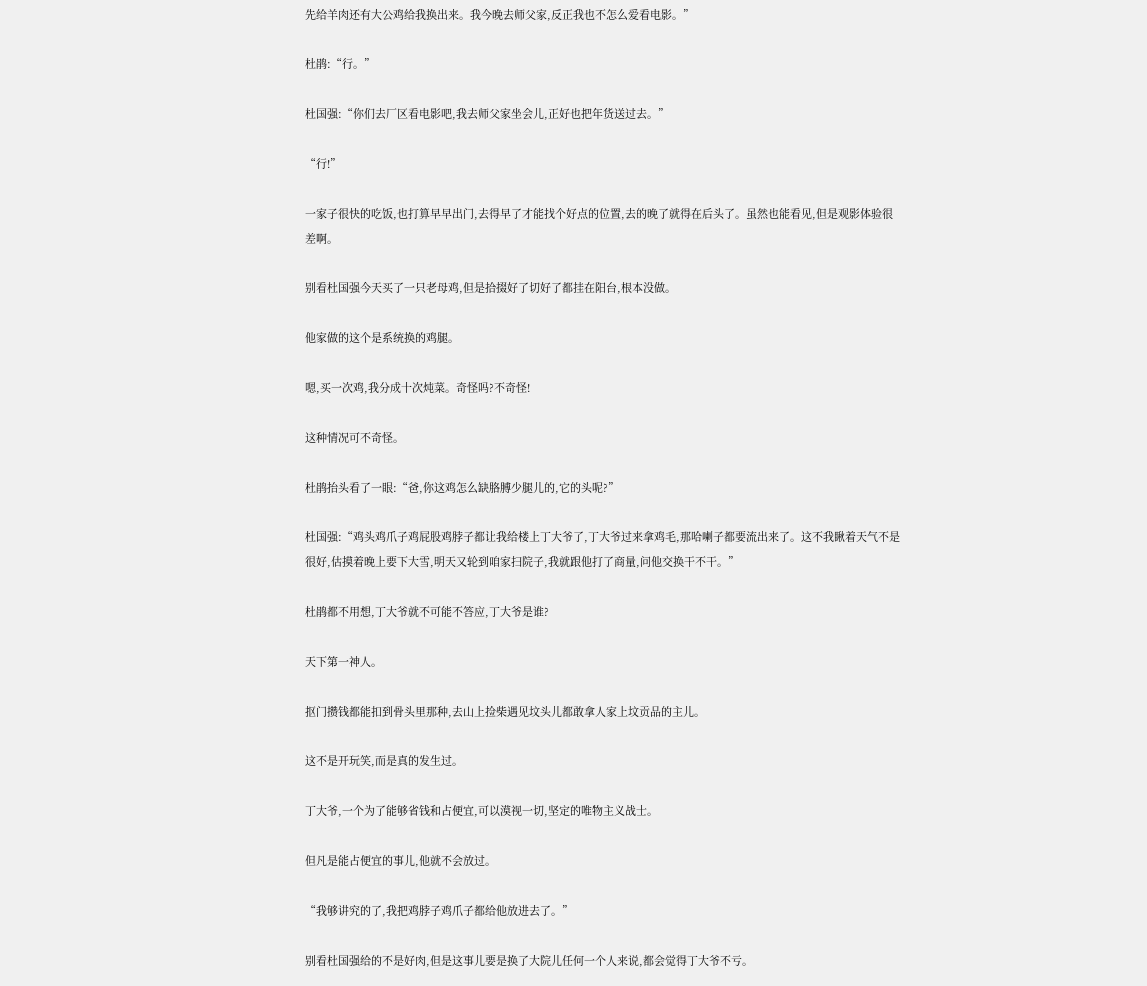先给羊肉还有大公鸡给我换出来。我今晚去师父家,反正我也不怎么爱看电影。”

杜鹃:“行。”

杜国强:“你们去厂区看电影吧,我去师父家坐会儿,正好也把年货送过去。”

“行!”

一家子很快的吃饭,也打算早早出门,去得早了才能找个好点的位置,去的晚了就得在后头了。虽然也能看见,但是观影体验很差啊。

别看杜国强今天买了一只老母鸡,但是拾掇好了切好了都挂在阳台,根本没做。

他家做的这个是系统换的鸡腿。

嗯,买一次鸡,我分成十次炖菜。奇怪吗?不奇怪!

这种情况可不奇怪。

杜鹃抬头看了一眼:“爸,你这鸡怎么缺胳膊少腿儿的,它的头呢?”

杜国强:“鸡头鸡爪子鸡屁股鸡脖子都让我给楼上丁大爷了,丁大爷过来拿鸡毛,那哈喇子都要流出来了。这不我瞅着天气不是很好,估摸着晚上要下大雪,明天又轮到咱家扫院子,我就跟他打了商量,问他交换干不干。”

杜鹃都不用想,丁大爷就不可能不答应,丁大爷是谁?

天下第一神人。

抠门攒钱都能扣到骨头里那种,去山上捡柴遇见坟头儿都敢拿人家上坟贡品的主儿。

这不是开玩笑,而是真的发生过。

丁大爷,一个为了能够省钱和占便宜,可以漠视一切,坚定的唯物主义战士。

但凡是能占便宜的事儿,他就不会放过。

“我够讲究的了,我把鸡脖子鸡爪子都给他放进去了。”

别看杜国强给的不是好肉,但是这事儿要是换了大院儿任何一个人来说,都会觉得丁大爷不亏。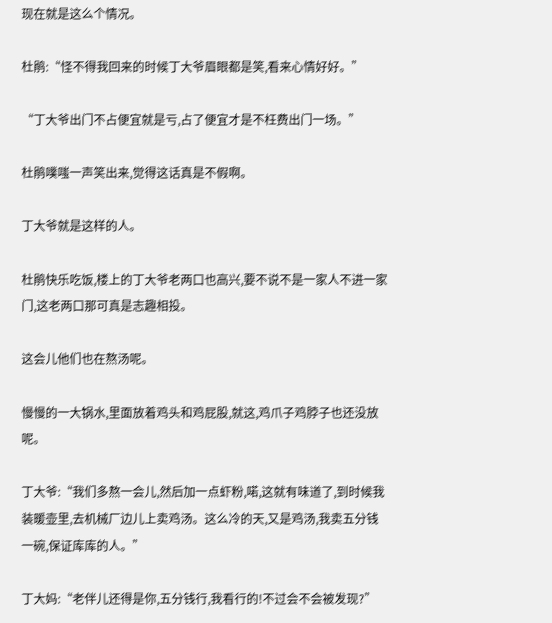现在就是这么个情况。

杜鹃:“怪不得我回来的时候丁大爷眉眼都是笑,看来心情好好。”

“丁大爷出门不占便宜就是亏,占了便宜才是不枉费出门一场。”

杜鹃噗嗤一声笑出来,觉得这话真是不假啊。

丁大爷就是这样的人。

杜鹃快乐吃饭,楼上的丁大爷老两口也高兴,要不说不是一家人不进一家门,这老两口那可真是志趣相投。

这会儿他们也在熬汤呢。

慢慢的一大锅水,里面放着鸡头和鸡屁股,就这,鸡爪子鸡脖子也还没放呢。

丁大爷:“我们多熬一会儿,然后加一点虾粉,喏,这就有味道了,到时候我装暖壶里,去机械厂边儿上卖鸡汤。这么冷的天,又是鸡汤,我卖五分钱一碗,保证库库的人。”

丁大妈:“老伴儿还得是你,五分钱行,我看行的!不过会不会被发现?”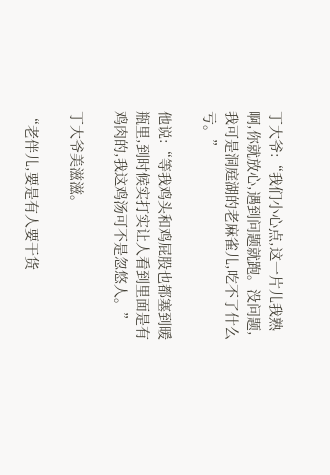丁大爷:“我们小心点,这一片儿我熟啊,你就放心,遇到问题就跑。没问题,我可是洞庭湖的老麻雀儿,吃不了什么亏。”

他说:“等我鸡头和鸡屁股也都塞到暖瓶里,到时候实打实让人看到里面是有鸡肉的,我这鸡汤可不是忽悠人。”

丁大爷美滋滋。

“老伴儿,要是有人要干货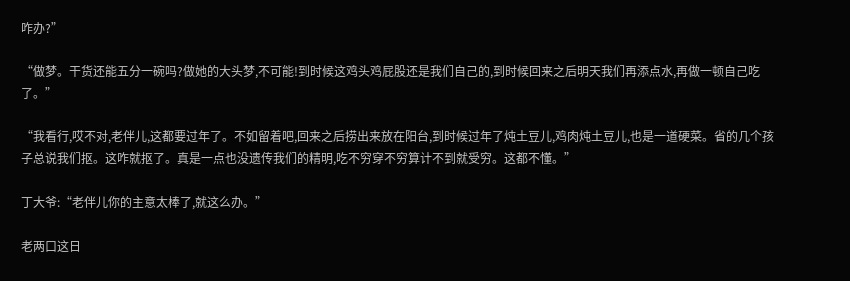咋办?”

“做梦。干货还能五分一碗吗?做她的大头梦,不可能!到时候这鸡头鸡屁股还是我们自己的,到时候回来之后明天我们再添点水,再做一顿自己吃了。”

“我看行,哎不对,老伴儿,这都要过年了。不如留着吧,回来之后捞出来放在阳台,到时候过年了炖土豆儿,鸡肉炖土豆儿,也是一道硬菜。省的几个孩子总说我们抠。这咋就抠了。真是一点也没遗传我们的精明,吃不穷穿不穷算计不到就受穷。这都不懂。”

丁大爷:“老伴儿你的主意太棒了,就这么办。”

老两口这日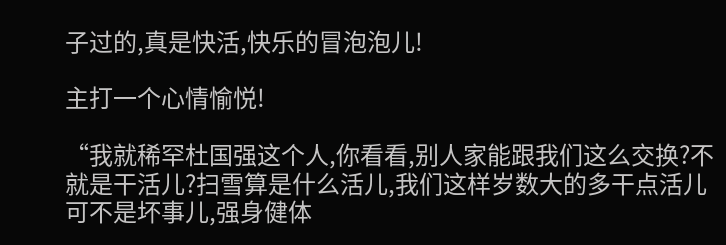子过的,真是快活,快乐的冒泡泡儿!

主打一个心情愉悦!

“我就稀罕杜国强这个人,你看看,别人家能跟我们这么交换?不就是干活儿?扫雪算是什么活儿,我们这样岁数大的多干点活儿可不是坏事儿,强身健体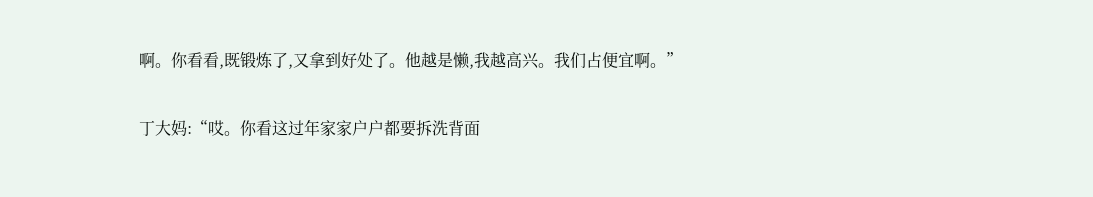啊。你看看,既锻炼了,又拿到好处了。他越是懒,我越高兴。我们占便宜啊。”

丁大妈:“哎。你看这过年家家户户都要拆洗背面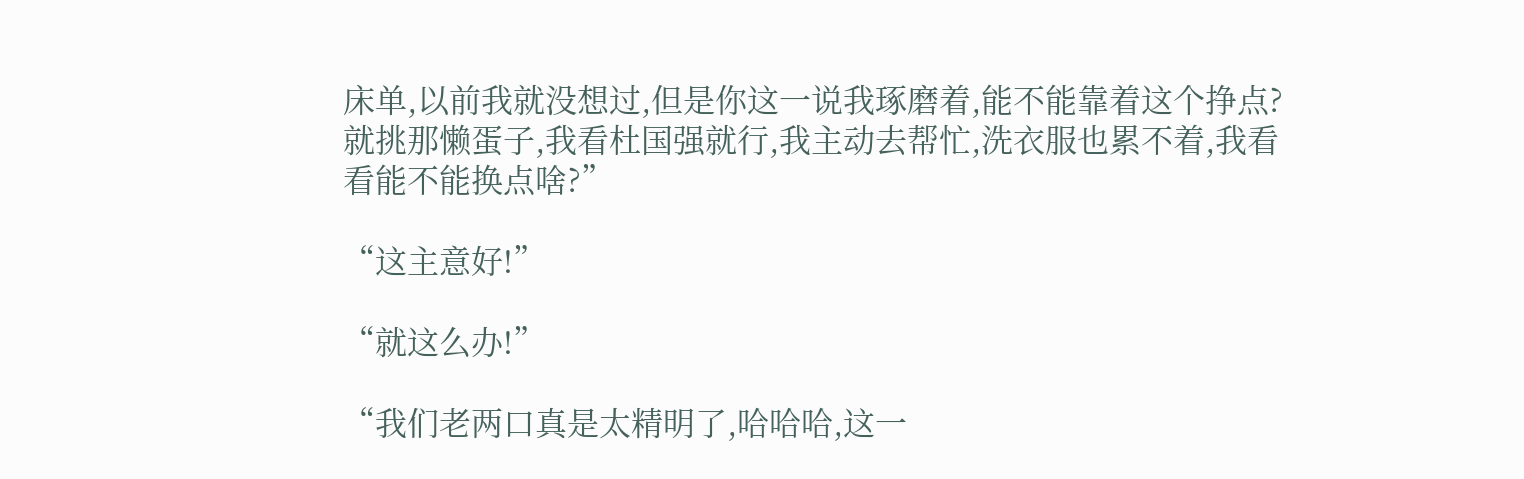床单,以前我就没想过,但是你这一说我琢磨着,能不能靠着这个挣点?就挑那懒蛋子,我看杜国强就行,我主动去帮忙,洗衣服也累不着,我看看能不能换点啥?”

“这主意好!”

“就这么办!”

“我们老两口真是太精明了,哈哈哈,这一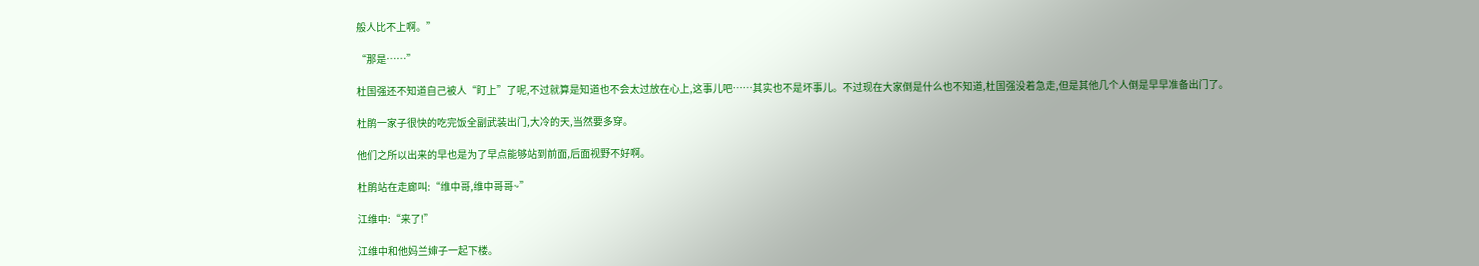般人比不上啊。”

“那是……”

杜国强还不知道自己被人“盯上”了呢,不过就算是知道也不会太过放在心上,这事儿吧……其实也不是坏事儿。不过现在大家倒是什么也不知道,杜国强没着急走,但是其他几个人倒是早早准备出门了。

杜鹃一家子很快的吃完饭全副武装出门,大冷的天,当然要多穿。

他们之所以出来的早也是为了早点能够站到前面,后面视野不好啊。

杜鹃站在走廊叫:“维中哥,维中哥哥~”

江维中:“来了!”

江维中和他妈兰婶子一起下楼。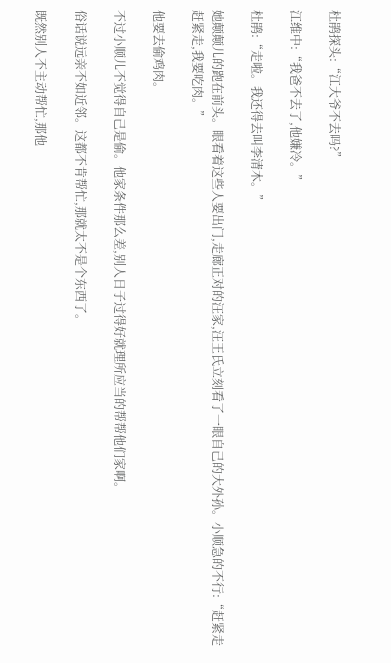杜鹃探头:“江大爷不去吗?”

江维中:“我爸不去了,他嫌冷。”

杜鹃:“走啦。我还得去叫李清木。”

她颠颠儿的跑在前头。眼看着这些人要出门,走廊正对的汪家,汪王氏立刻看了一眼自己的大外孙。小顺急的不行:“赶紧走赶紧走,我要吃肉。”

他要去偷鸡肉。

不过小顺儿不觉得自己是偷。他家条件那么差,别人日子过得好就理所应当的帮帮他们家啊。

俗话说远亲不如近邻。这都不肯帮忙,那就太不是个东西了。

既然别人不主动帮忙,那他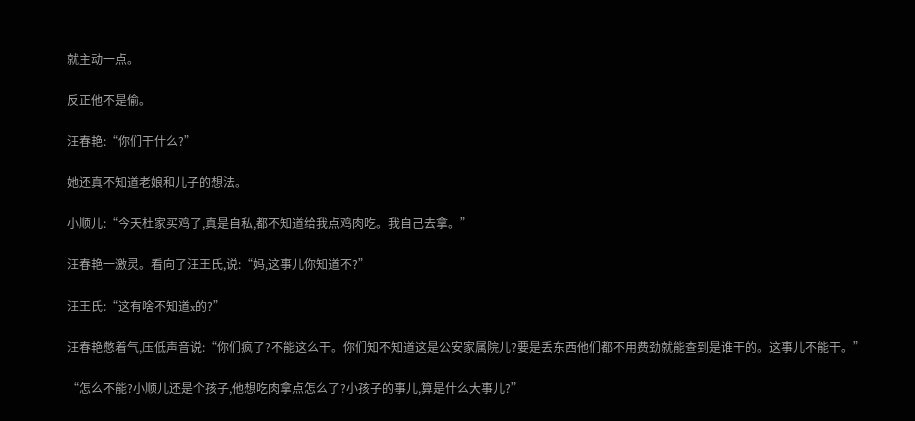就主动一点。

反正他不是偷。

汪春艳:“你们干什么?”

她还真不知道老娘和儿子的想法。

小顺儿:“今天杜家买鸡了,真是自私,都不知道给我点鸡肉吃。我自己去拿。”

汪春艳一激灵。看向了汪王氏,说:“妈,这事儿你知道不?”

汪王氏:“这有啥不知道x的?”

汪春艳憋着气,压低声音说:“你们疯了?不能这么干。你们知不知道这是公安家属院儿?要是丢东西他们都不用费劲就能查到是谁干的。这事儿不能干。”

“怎么不能?小顺儿还是个孩子,他想吃肉拿点怎么了?小孩子的事儿,算是什么大事儿?”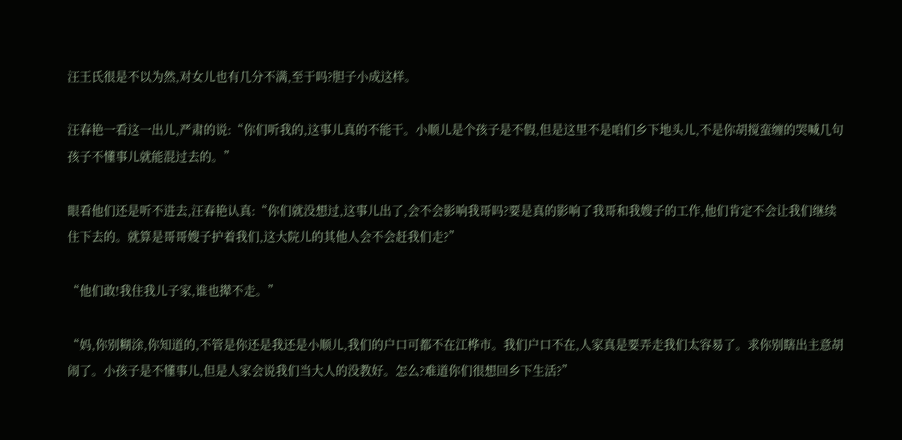汪王氏很是不以为然,对女儿也有几分不满,至于吗?胆子小成这样。

汪春艳一看这一出儿,严肃的说:“你们听我的,这事儿真的不能干。小顺儿是个孩子是不假,但是这里不是咱们乡下地头儿,不是你胡搅蛮缠的哭喊几句孩子不懂事儿就能混过去的。”

眼看他们还是听不进去,汪春艳认真:“你们就没想过,这事儿出了,会不会影响我哥吗?要是真的影响了我哥和我嫂子的工作,他们肯定不会让我们继续住下去的。就算是哥哥嫂子护着我们,这大院儿的其他人会不会赶我们走?”

“他们敢!我住我儿子家,谁也撵不走。”

“妈,你别糊涂,你知道的,不管是你还是我还是小顺儿,我们的户口可都不在江桦市。我们户口不在,人家真是要弄走我们太容易了。求你别瞎出主意胡闹了。小孩子是不懂事儿,但是人家会说我们当大人的没教好。怎么?难道你们很想回乡下生活?”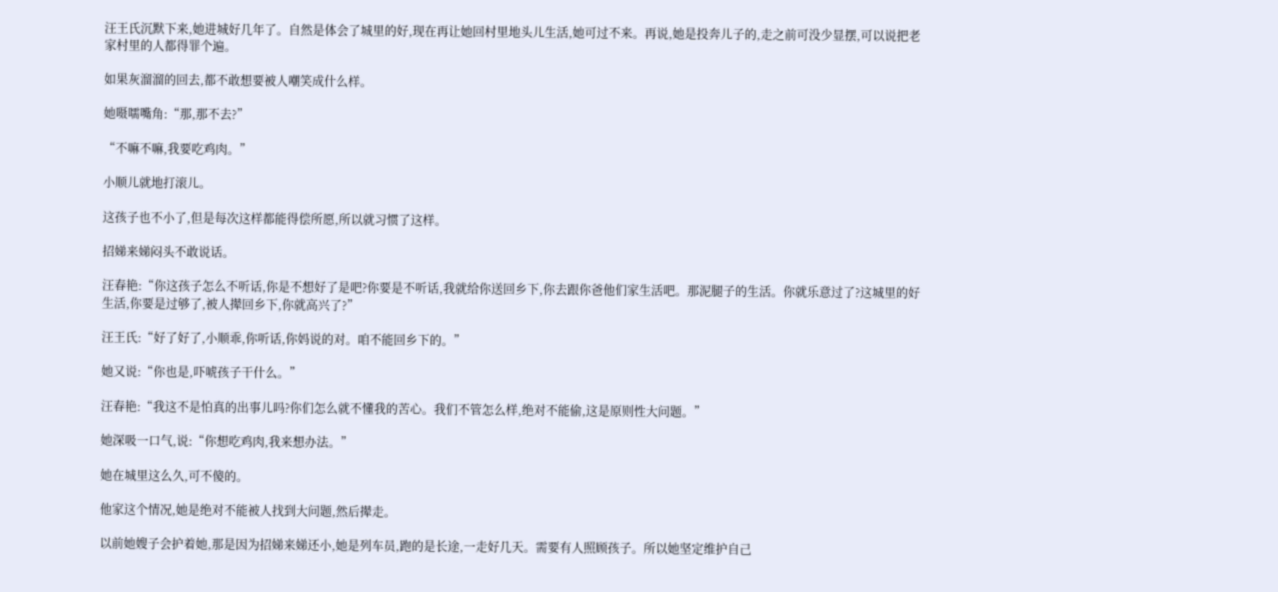汪王氏沉默下来,她进城好几年了。自然是体会了城里的好,现在再让她回村里地头儿生活,她可过不来。再说,她是投奔儿子的,走之前可没少显摆,可以说把老家村里的人都得罪个遍。

如果灰溜溜的回去,都不敢想要被人嘲笑成什么样。

她嗫嚅嘴角:“那,那不去?”

“不嘛不嘛,我要吃鸡肉。”

小顺儿就地打滚儿。

这孩子也不小了,但是每次这样都能得偿所愿,所以就习惯了这样。

招娣来娣闷头不敢说话。

汪春艳:“你这孩子怎么不听话,你是不想好了是吧?你要是不听话,我就给你送回乡下,你去跟你爸他们家生活吧。那泥腿子的生活。你就乐意过了?这城里的好生活,你要是过够了,被人撵回乡下,你就高兴了?”

汪王氏:“好了好了,小顺乖,你听话,你妈说的对。咱不能回乡下的。”

她又说:“你也是,吓唬孩子干什么。”

汪春艳:“我这不是怕真的出事儿吗?你们怎么就不懂我的苦心。我们不管怎么样,绝对不能偷,这是原则性大问题。”

她深吸一口气,说:“你想吃鸡肉,我来想办法。”

她在城里这么久,可不傻的。

他家这个情况,她是绝对不能被人找到大问题,然后撵走。

以前她嫂子会护着她,那是因为招娣来娣还小,她是列车员,跑的是长途,一走好几天。需要有人照顾孩子。所以她坚定维护自己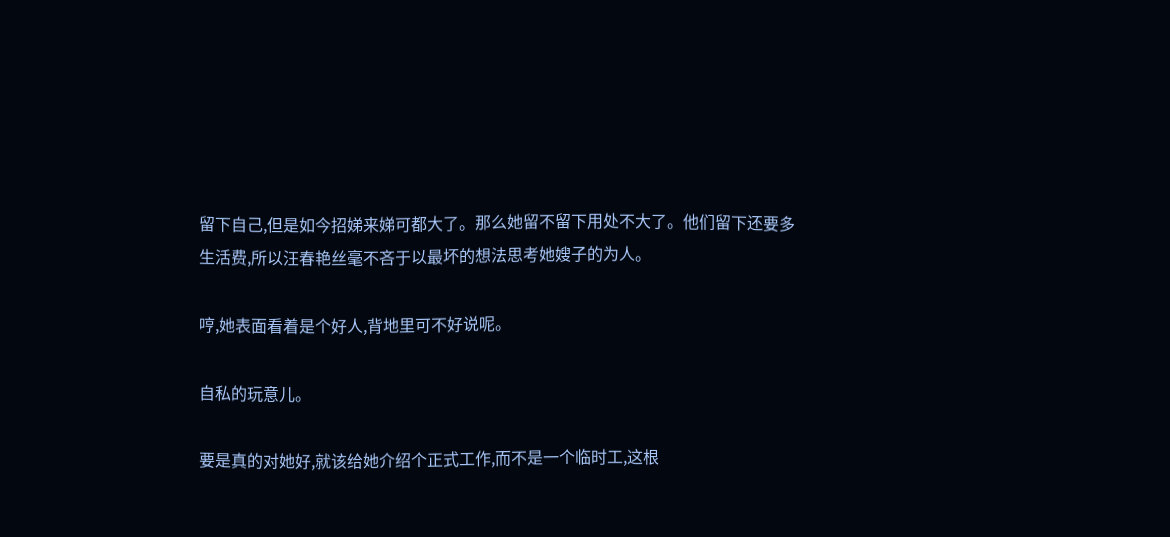留下自己,但是如今招娣来娣可都大了。那么她留不留下用处不大了。他们留下还要多生活费,所以汪春艳丝毫不吝于以最坏的想法思考她嫂子的为人。

哼,她表面看着是个好人,背地里可不好说呢。

自私的玩意儿。

要是真的对她好,就该给她介绍个正式工作,而不是一个临时工,这根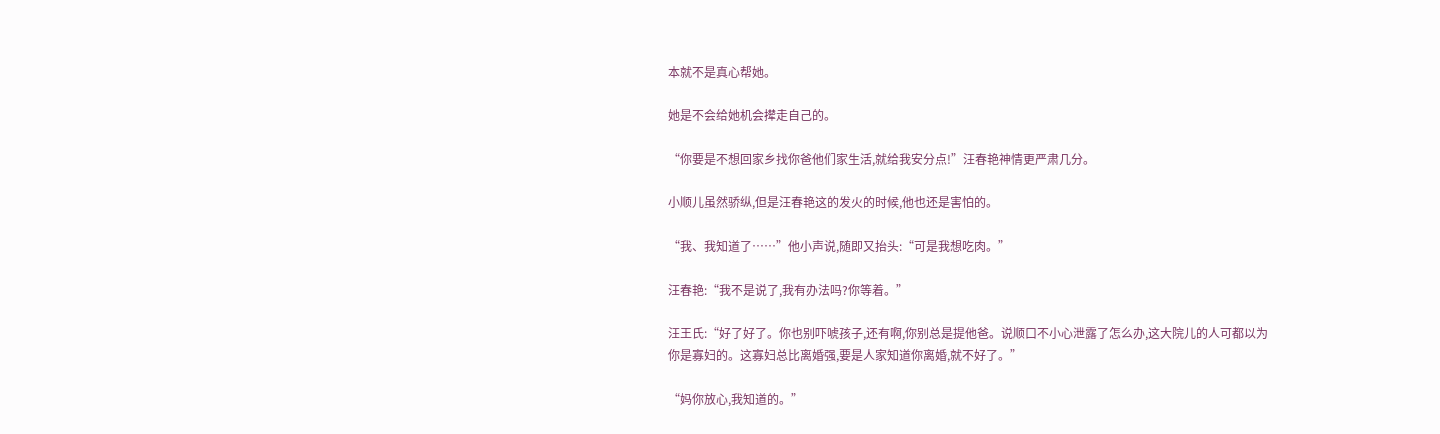本就不是真心帮她。

她是不会给她机会撵走自己的。

“你要是不想回家乡找你爸他们家生活,就给我安分点!”汪春艳神情更严肃几分。

小顺儿虽然骄纵,但是汪春艳这的发火的时候,他也还是害怕的。

“我、我知道了……”他小声说,随即又抬头:“可是我想吃肉。”

汪春艳:“我不是说了,我有办法吗?你等着。”

汪王氏:“好了好了。你也别吓唬孩子,还有啊,你别总是提他爸。说顺口不小心泄露了怎么办,这大院儿的人可都以为你是寡妇的。这寡妇总比离婚强,要是人家知道你离婚,就不好了。”

“妈你放心,我知道的。”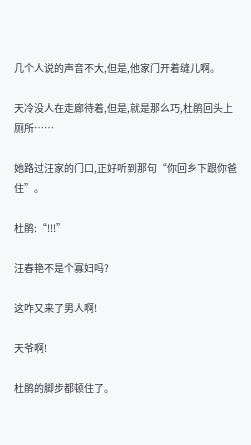几个人说的声音不大,但是,他家门开着缝儿啊。

天冷没人在走廊待着,但是,就是那么巧,杜鹃回头上厕所……

她路过汪家的门口,正好听到那句“你回乡下跟你爸住”。

杜鹃:“!!!”

汪春艳不是个寡妇吗?

这咋又来了男人啊!

天爷啊!

杜鹃的脚步都顿住了。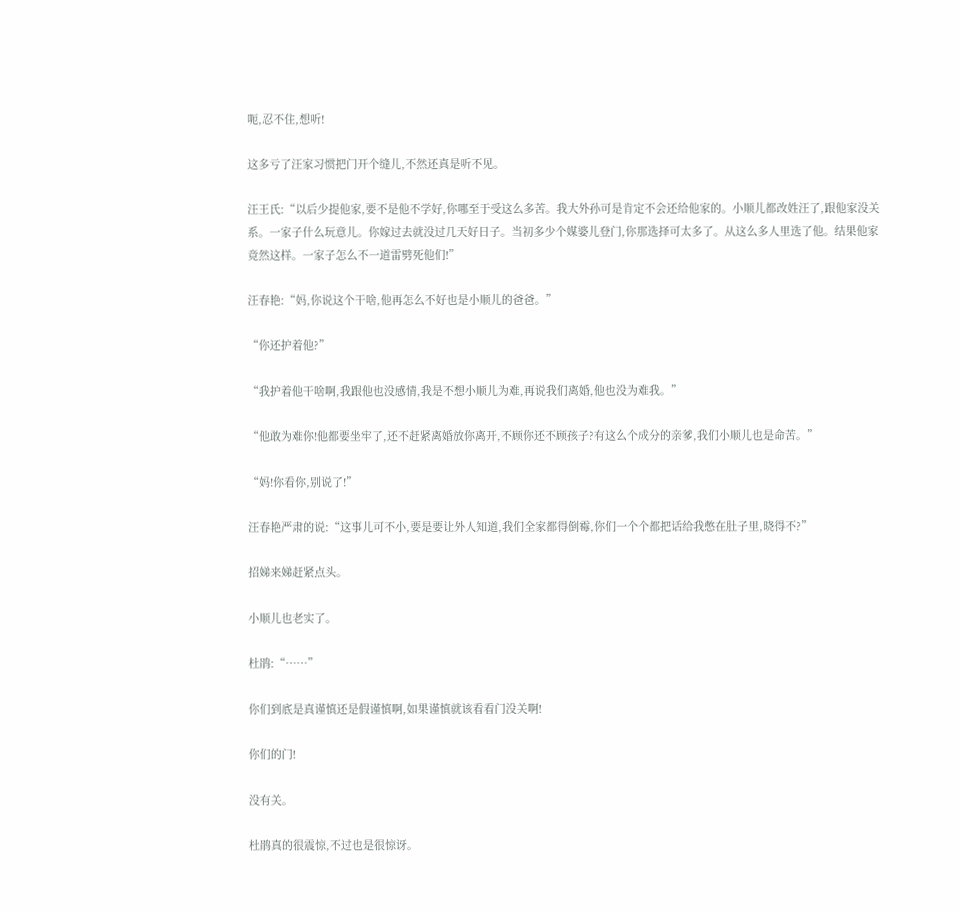呃,忍不住,想听!

这多亏了汪家习惯把门开个缝儿,不然还真是听不见。

汪王氏:“以后少提他家,要不是他不学好,你哪至于受这么多苦。我大外孙可是肯定不会还给他家的。小顺儿都改姓汪了,跟他家没关系。一家子什么玩意儿。你嫁过去就没过几天好日子。当初多少个媒婆儿登门,你那选择可太多了。从这么多人里选了他。结果他家竟然这样。一家子怎么不一道雷劈死他们!”

汪春艳:“妈,你说这个干啥,他再怎么不好也是小顺儿的爸爸。”

“你还护着他?”

“我护着他干啥啊,我跟他也没感情,我是不想小顺儿为难,再说我们离婚,他也没为难我。”

“他敢为难你!他都要坐牢了,还不赶紧离婚放你离开,不顾你还不顾孩子?有这么个成分的亲爹,我们小顺儿也是命苦。”

“妈!你看你,别说了!”

汪春艳严肃的说:“这事儿可不小,要是要让外人知道,我们全家都得倒霉,你们一个个都把话给我憋在肚子里,晓得不?”

招娣来娣赶紧点头。

小顺儿也老实了。

杜鹃:“……”

你们到底是真谨慎还是假谨慎啊,如果谨慎就该看看门没关啊!

你们的门!

没有关。

杜鹃真的很震惊,不过也是很惊讶。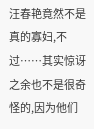汪春艳竟然不是真的寡妇,不过……其实惊讶之余也不是很奇怪的,因为他们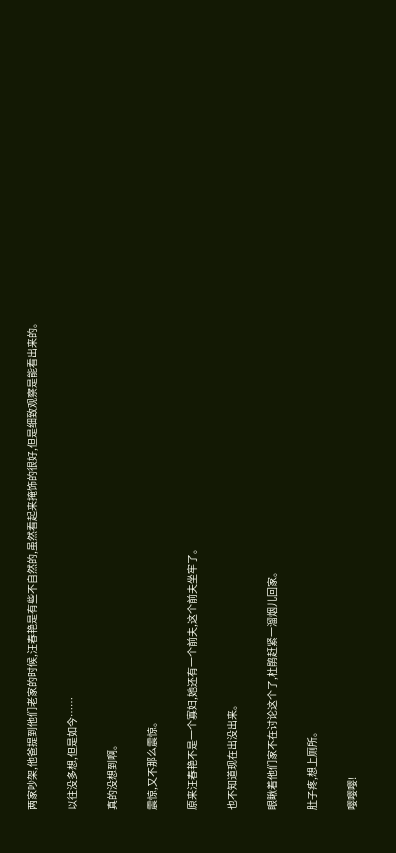两家吵架,他爸提到他们老家的时候,汪春艳是有些不自然的,虽然看起来掩饰的很好,但是细致观察是能看出来的。

以往没多想,但是如今……

真的没想到啊。

震惊,又不那么震惊。

原来汪春艳不是一个寡妇,她还有一个前夫,这个前夫坐牢了。

也不知道现在出没出来。

眼瞅着他们家不在讨论这个了,杜鹃赶紧一溜烟儿回家。

肚子疼,想上厕所。

嘤嘤嘤!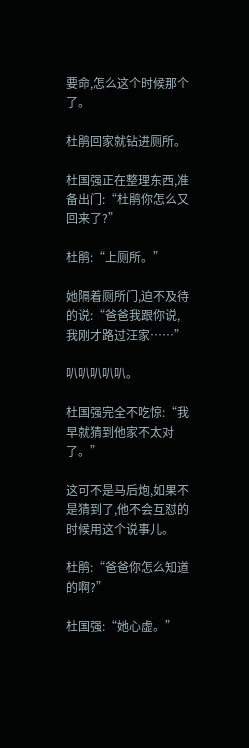要命,怎么这个时候那个了。

杜鹃回家就钻进厕所。

杜国强正在整理东西,准备出门:“杜鹃你怎么又回来了?”

杜鹃:“上厕所。”

她隔着厕所门,迫不及待的说:“爸爸我跟你说,我刚才路过汪家……”

叭叭叭叭叭。

杜国强完全不吃惊:“我早就猜到他家不太对了。”

这可不是马后炮,如果不是猜到了,他不会互怼的时候用这个说事儿。

杜鹃:“爸爸你怎么知道的啊?”

杜国强:“她心虚。”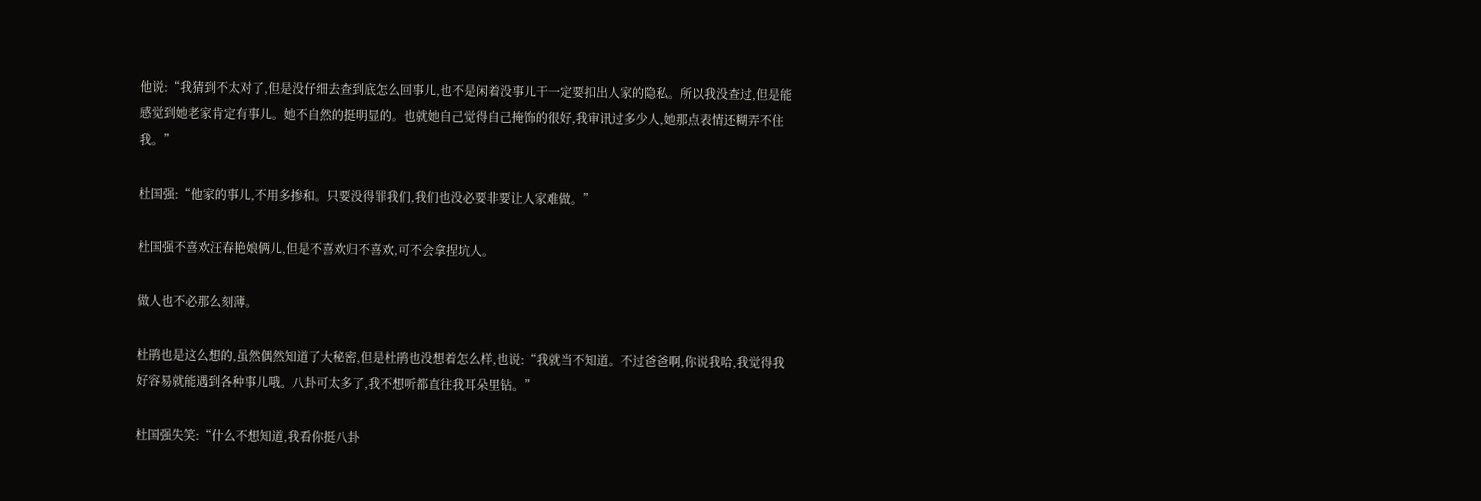他说:“我猜到不太对了,但是没仔细去查到底怎么回事儿,也不是闲着没事儿干一定要扣出人家的隐私。所以我没查过,但是能感觉到她老家肯定有事儿。她不自然的挺明显的。也就她自己觉得自己掩饰的很好,我审讯过多少人,她那点表情还糊弄不住我。”

杜国强:“他家的事儿,不用多掺和。只要没得罪我们,我们也没必要非要让人家难做。”

杜国强不喜欢汪春艳娘俩儿,但是不喜欢归不喜欢,可不会拿捏坑人。

做人也不必那么刻薄。

杜鹃也是这么想的,虽然偶然知道了大秘密,但是杜鹃也没想着怎么样,也说:“我就当不知道。不过爸爸啊,你说我哈,我觉得我好容易就能遇到各种事儿哦。八卦可太多了,我不想听都直往我耳朵里钻。”

杜国强失笑:“什么不想知道,我看你挺八卦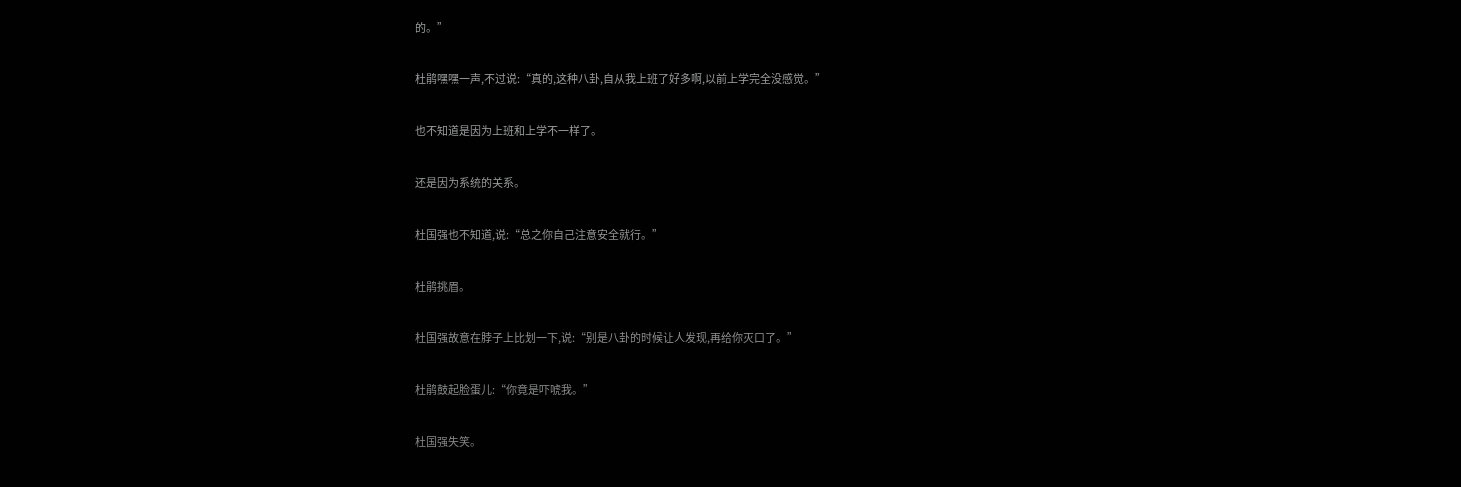的。”

杜鹃嘿嘿一声,不过说:“真的,这种八卦,自从我上班了好多啊,以前上学完全没感觉。”

也不知道是因为上班和上学不一样了。

还是因为系统的关系。

杜国强也不知道,说:“总之你自己注意安全就行。”

杜鹃挑眉。

杜国强故意在脖子上比划一下,说:“别是八卦的时候让人发现,再给你灭口了。”

杜鹃鼓起脸蛋儿:“你竟是吓唬我。”

杜国强失笑。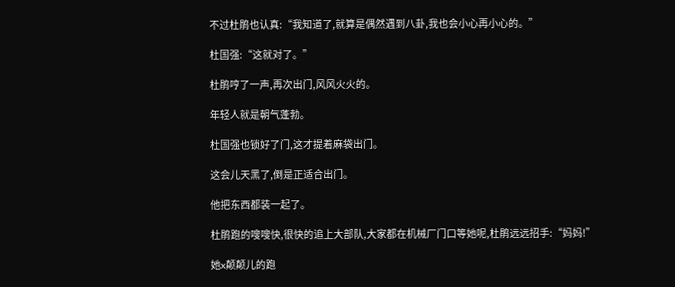不过杜鹃也认真:“我知道了,就算是偶然遇到八卦,我也会小心再小心的。”

杜国强:“这就对了。”

杜鹃哼了一声,再次出门,风风火火的。

年轻人就是朝气蓬勃。

杜国强也锁好了门,这才提着麻袋出门。

这会儿天黑了,倒是正适合出门。

他把东西都装一起了。

杜鹃跑的嗖嗖快,很快的追上大部队,大家都在机械厂门口等她呢,杜鹃远远招手:“妈妈!”

她x颠颠儿的跑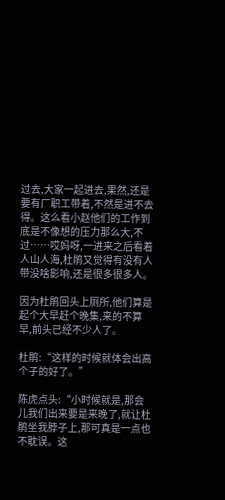过去,大家一起进去,果然,还是要有厂职工带着,不然是进不去得。这么看小赵他们的工作到底是不像想的压力那么大,不过……哎妈呀,一进来之后看着人山人海,杜鹃又觉得有没有人带没啥影响,还是很多很多人。

因为杜鹃回头上厕所,他们算是起个大早赶个晚集,来的不算早,前头已经不少人了。

杜鹃:“这样的时候就体会出高个子的好了。”

陈虎点头:“小时候就是,那会儿我们出来要是来晚了,就让杜鹃坐我脖子上,那可真是一点也不耽误。这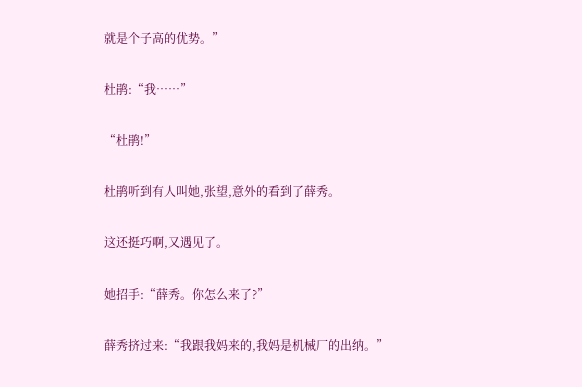就是个子高的优势。”

杜鹃:“我……”

“杜鹃!”

杜鹃听到有人叫她,张望,意外的看到了薛秀。

这还挺巧啊,又遇见了。

她招手:“薛秀。你怎么来了?”

薛秀挤过来:“我跟我妈来的,我妈是机械厂的出纳。”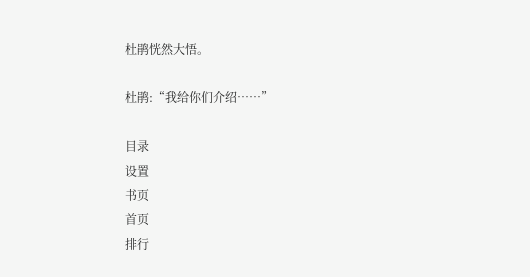杜鹃恍然大悟。

杜鹃:“我给你们介绍……”

目录
设置
书页
首页
排行